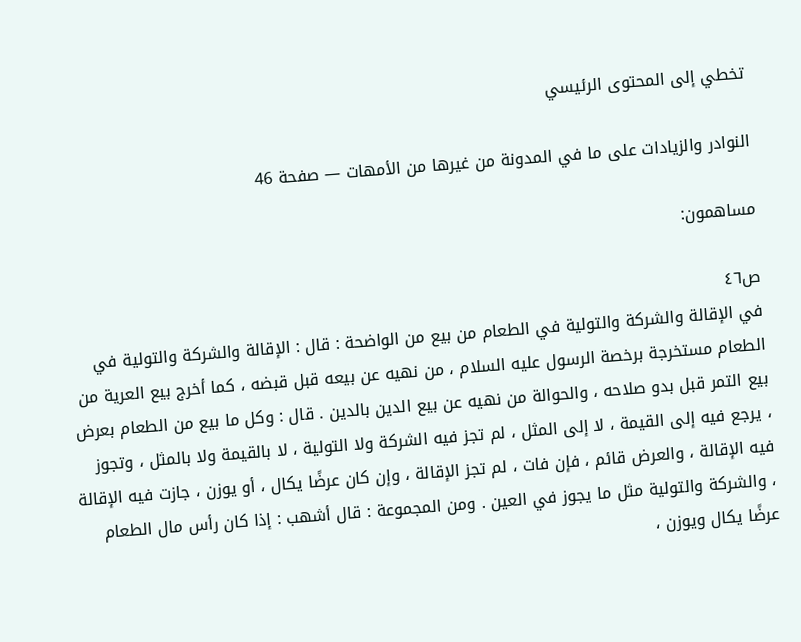تخطي إلى المحتوى الرئيسي

النوادر والزيادات على ما في المدونة من غيرها من الأمهات — صفحة 46

مساهمون:

ص٤٦
في الإقالة والشركة والتولية في الطعام من بيع من الواضحة : قال : الإقالة والشركة والتولية في الطعام مستخرجة برخصة الرسول عليه السلام ، من نهيه عن بيعه قبل قبضه ، كما أخرج بيع العرية من بيع التمر قبل بدو صلاحه ، والحوالة من نهيه عن بيع الدين بالدين . قال : وكل ما بيع من الطعام بعرض ، يرجع فيه إلى القيمة ، لا إلى المثل ، لم تجز فيه الشركة ولا التولية ، لا بالقيمة ولا بالمثل ، وتجوز فيه الإقالة ، والعرض قائم ، فإن فات ، لم تجز الإقالة ، وإن كان عرضًا يكال ، أو يوزن ، جازت فيه الإقالة ، والشركة والتولية مثل ما يجوز في العين . ومن المجموعة : قال أشهب : إذا كان رأس مال الطعام عرضًا يكال ويوزن ،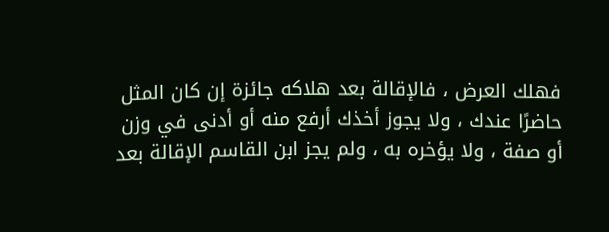فهلك العرض ، فالإقالة بعد هلاكه جائزة إن كان المثل حاضرًا عندك ، ولا يجوز أخذك أرفع منه أو أدنى في وزن أو صفة ، ولا يؤخره به ، ولم يجز ابن القاسم الإقالة بعد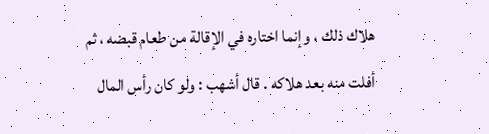هلاك ذلك ، وإنما اختاره في الإقالة من طعام قبضه ، ثم أفلت منه بعد هلاكه . قال أشهب : ولو كان رأس المال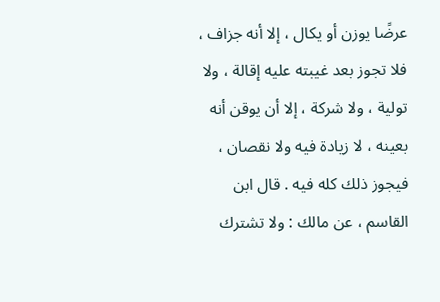عرضًا يوزن أو يكال ، إلا أنه جزاف ، فلا تجوز بعد غيبته عليه إقالة ، ولا تولية ، ولا شركة ، إلا أن يوقن أنه بعينه ، لا زيادة فيه ولا نقصان ، فيجوز ذلك كله فيه . قال ابن القاسم ، عن مالك : ولا تشترك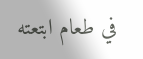في طعام ابتعته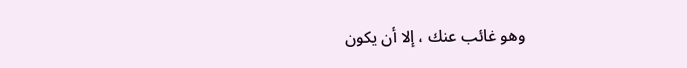وهو غائب عنك ، إلا أن يكون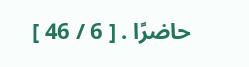حاضرًا . [ 6 / 46 ]